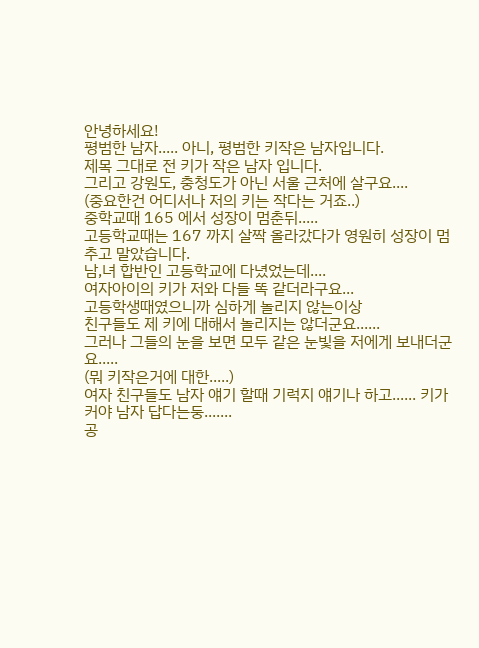안녕하세요!
평범한 남자..... 아니, 평범한 키작은 남자입니다.
제목 그대로 전 키가 작은 남자 입니다.
그리고 강원도, 충청도가 아닌 서울 근처에 살구요....
(중요한건 어디서나 저의 키는 작다는 거죠..)
중학교때 165 에서 성장이 멈춘뒤.....
고등학교때는 167 까지 살짝 올라갔다가 영원히 성장이 멈추고 말았습니다.
남,녀 합반인 고등학교에 다녔었는데....
여자아이의 키가 저와 다들 똑 같더라구요...
고등학생때였으니까 심하게 놀리지 않는이상
친구들도 제 키에 대해서 놀리지는 않더군요......
그러나 그들의 눈을 보면 모두 같은 눈빛을 저에게 보내더군요.....
(뭐 키작은거에 대한.....)
여자 친구들도 남자 얘기 할때 기럭지 얘기나 하고...... 키가 커야 남자 답다는둥.......
공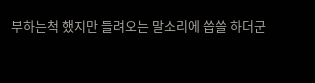부하는척 했지만 들려오는 말소리에 씁쓸 하더군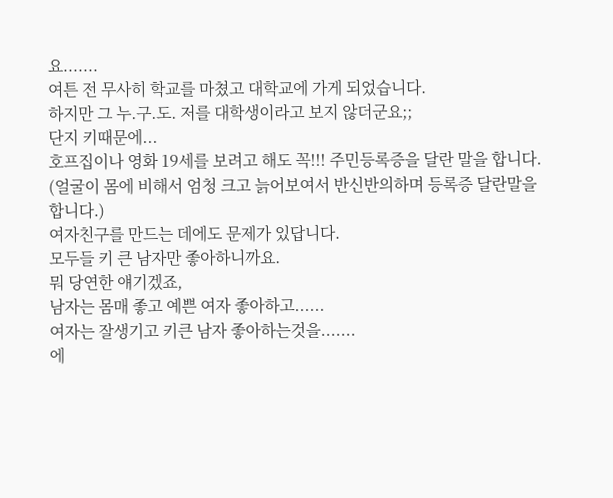요.......
여튼 전 무사히 학교를 마쳤고 대학교에 가게 되었습니다.
하지만 그 누.구.도. 저를 대학생이라고 보지 않더군요;;
단지 키때문에...
호프집이나 영화 19세를 보려고 해도 꼭!!! 주민등록증을 달란 말을 합니다.
(얼굴이 몸에 비해서 엄청 크고 늙어보여서 반신반의하며 등록증 달란말을 합니다.)
여자친구를 만드는 데에도 문제가 있답니다.
모두들 키 큰 남자만 좋아하니까요.
뭐 당연한 얘기겠죠,
남자는 몸매 좋고 예쁜 여자 좋아하고......
여자는 잘생기고 키큰 남자 좋아하는것을.......
에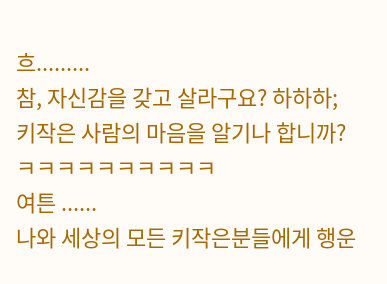흐.........
참, 자신감을 갖고 살라구요? 하하하;
키작은 사람의 마음을 알기나 합니까? ㅋㅋㅋㅋㅋㅋㅋㅋㅋㅋ
여튼 ......
나와 세상의 모든 키작은분들에게 행운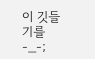이 깃들기를 -_-;